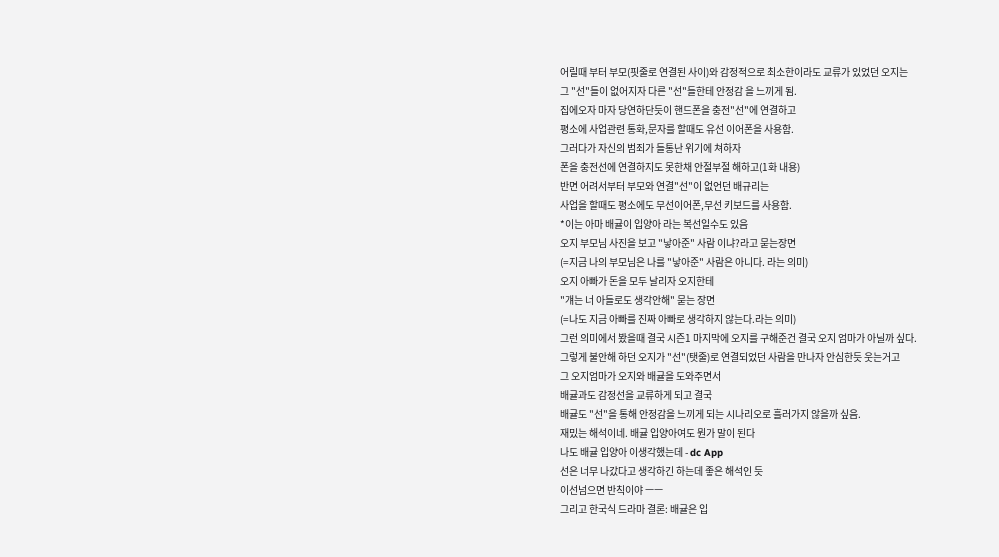어릴때 부터 부모(핏줄로 연결된 사이)와 감정적으로 최소한이라도 교류가 있었던 오지는
그 "선"들이 없어지자 다른 "선"들한테 안정감 을 느끼게 됨.
집에오자 마자 당연하단듯이 핸드폰을 충전"선"에 연결하고
평소에 사업관련 통화,문자를 할때도 유선 이어폰을 사용함.
그러다가 자신의 범죄가 들통난 위기에 쳐하자
폰을 충전선에 연결하지도 못한채 안절부절 해하고(1화 내용)
반면 어려서부터 부모와 연결"선"이 없언던 배규리는
사업을 할때도 평소에도 무선이어폰,무선 키보드를 사용함.
*이는 아마 배귤이 입양아 라는 복선일수도 있음
오지 부모님 사진을 보고 "낳아준" 사람 이냐?라고 묻는장면
(=지금 나의 부모님은 나를 "낳아준" 사람은 아니다. 라는 의미)
오지 아빠가 돈을 모두 날리자 오지한테
"걔는 너 아들로도 생각안해" 묻는 장면
(=나도 지금 아빠를 진짜 아빠로 생각하지 않는다.라는 의미)
그런 의미에서 봤을때 결국 시즌1 마지막에 오지를 구해준건 결국 오지 엄마가 아닐까 싶다.
그렇게 불안해 하던 오지가 "선"(탯줄)로 연결되었던 사람을 만나자 안심한듯 웃는거고
그 오지엄마가 오지와 배귤을 도와주면서
배귤과도 감정선을 교류하게 되고 결국
배귤도 "선"을 통해 안정감을 느끼게 되는 시나리오로 흘러가지 않을까 싶음.
재밌는 해석이네. 배귤 입양아여도 뭔가 말이 된다
나도 배귤 입양아 이생각했는데 - dc App
선은 너무 나갔다고 생각하긴 하는데 좋은 해석인 듯
이선넘으면 반칙이야 ㅡㅡ
그리고 한국식 드라마 결론: 배귤은 입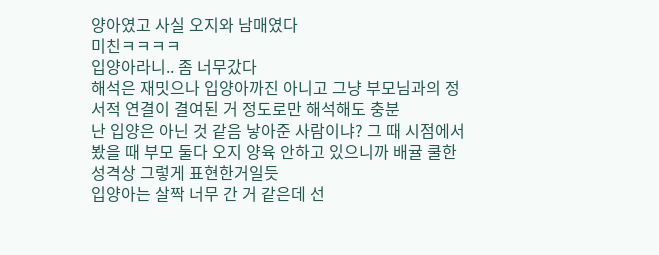양아였고 사실 오지와 남매였다
미친ㅋㅋㅋㅋ
입양아라니.. 좀 너무갔다
해석은 재밋으나 입양아까진 아니고 그냥 부모님과의 정서적 연결이 결여된 거 정도로만 해석해도 충분
난 입양은 아닌 것 같음 낳아준 사람이냐? 그 때 시점에서 봤을 때 부모 둘다 오지 양육 안하고 있으니까 배귤 쿨한 성격상 그렇게 표현한거일듯
입양아는 살짝 너무 간 거 같은데 선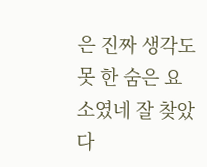은 진짜 생각도 못 한 숨은 요소였네 잘 찾았다